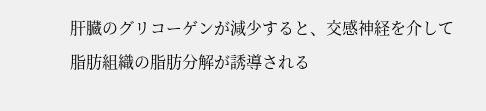肝臓のグリコーゲンが減少すると、交感神経を介して脂肪組織の脂肪分解が誘導される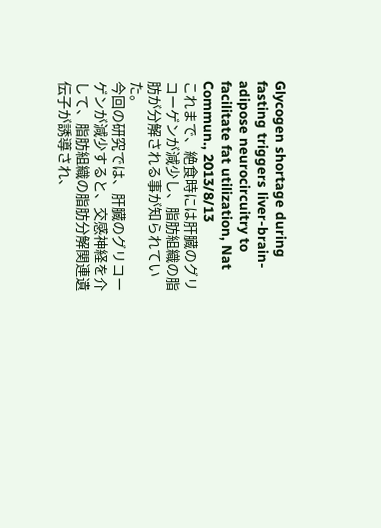Glycogen shortage during fasting triggers liver-brain-adipose neurocircuitry to facilitate fat utilization, Nat Commun., 2013/8/13
これまで、絶食時には肝臓のグリコーゲンが減少し、脂肪組織の脂肪が分解される事が知られていた。
今回の研究では、肝臓のグリコーゲンが減少すると、交感神経を介して、脂肪組織の脂肪分解関連遺伝子が誘導され、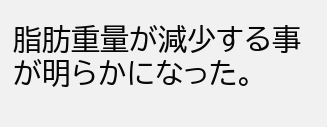脂肪重量が減少する事が明らかになった。